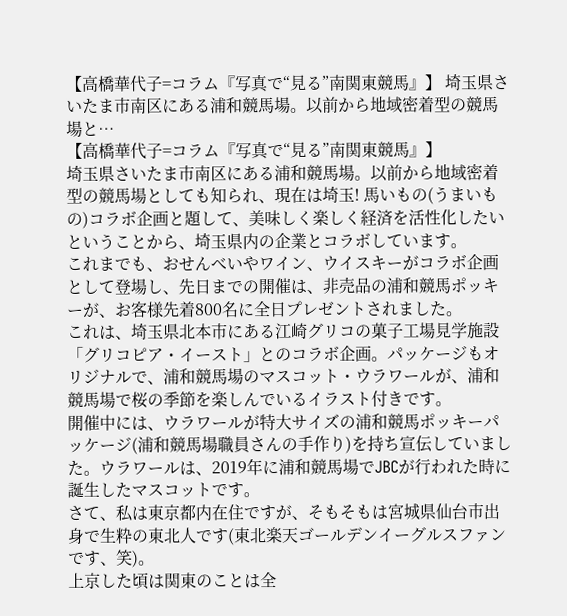【高橋華代子=コラム『写真で“見る”南関東競馬』】 埼玉県さいたま市南区にある浦和競馬場。以前から地域密着型の競馬場と…
【高橋華代子=コラム『写真で“見る”南関東競馬』】
埼玉県さいたま市南区にある浦和競馬場。以前から地域密着型の競馬場としても知られ、現在は埼玉! 馬いもの(うまいもの)コラボ企画と題して、美味しく楽しく経済を活性化したいということから、埼玉県内の企業とコラボしています。
これまでも、おせんべいやワイン、ウイスキーがコラボ企画として登場し、先日までの開催は、非売品の浦和競馬ポッキーが、お客様先着800名に全日プレゼントされました。
これは、埼玉県北本市にある江崎グリコの菓子工場見学施設「グリコピア・イースト」とのコラボ企画。パッケージもオリジナルで、浦和競馬場のマスコット・ウラワールが、浦和競馬場で桜の季節を楽しんでいるイラスト付きです。
開催中には、ウラワールが特大サイズの浦和競馬ポッキーパッケージ(浦和競馬場職員さんの手作り)を持ち宣伝していました。ウラワールは、2019年に浦和競馬場でJBCが行われた時に誕生したマスコットです。
さて、私は東京都内在住ですが、そもそもは宮城県仙台市出身で生粋の東北人です(東北楽天ゴールデンイーグルスファンです、笑)。
上京した頃は関東のことは全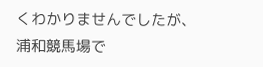くわかりませんでしたが、浦和競馬場で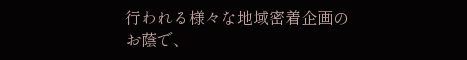行われる様々な地域密着企画のお蔭で、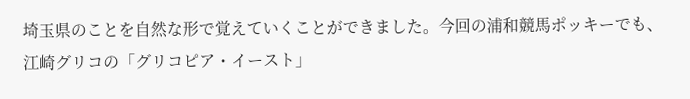埼玉県のことを自然な形で覚えていくことができました。今回の浦和競馬ポッキーでも、江崎グリコの「グリコピア・イースト」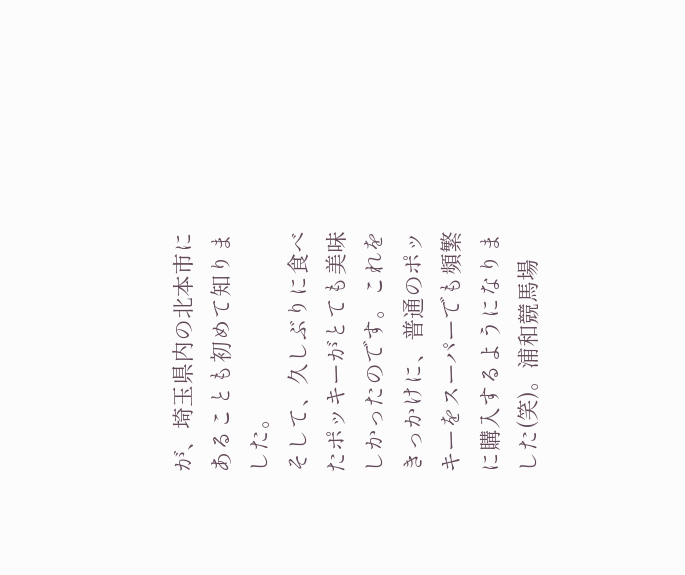が、埼玉県内の北本市にあることも初めて知りました。
そして、久しぶりに食べたポッキーがとても美味しかったのです。これをきっかけに、普通のポッキーをスーパーでも頻繁に購入するようになりました(笑)。浦和競馬場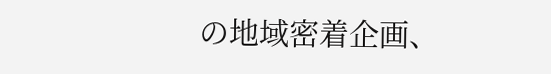の地域密着企画、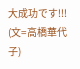大成功です!!!
(文=高橋華代子)